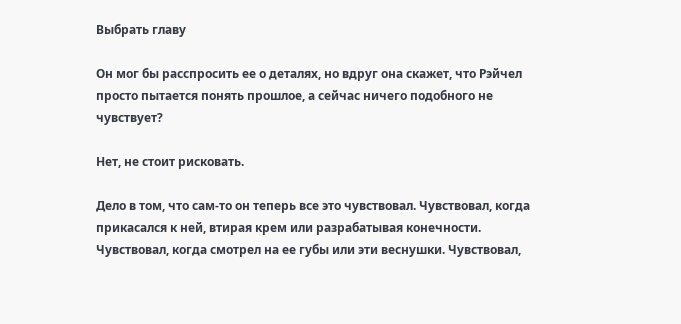Выбрать главу

Он мог бы расспросить ее о деталях, но вдруг она скажет, что Рэйчел просто пытается понять прошлое, а сейчас ничего подобного не чувствует?

Нет, не стоит рисковать.

Дело в том, что сам-то он теперь все это чувствовал. Чувствовал, когда прикасался к ней, втирая крем или разрабатывая конечности. Чувствовал, когда смотрел на ее губы или эти веснушки. Чувствовал,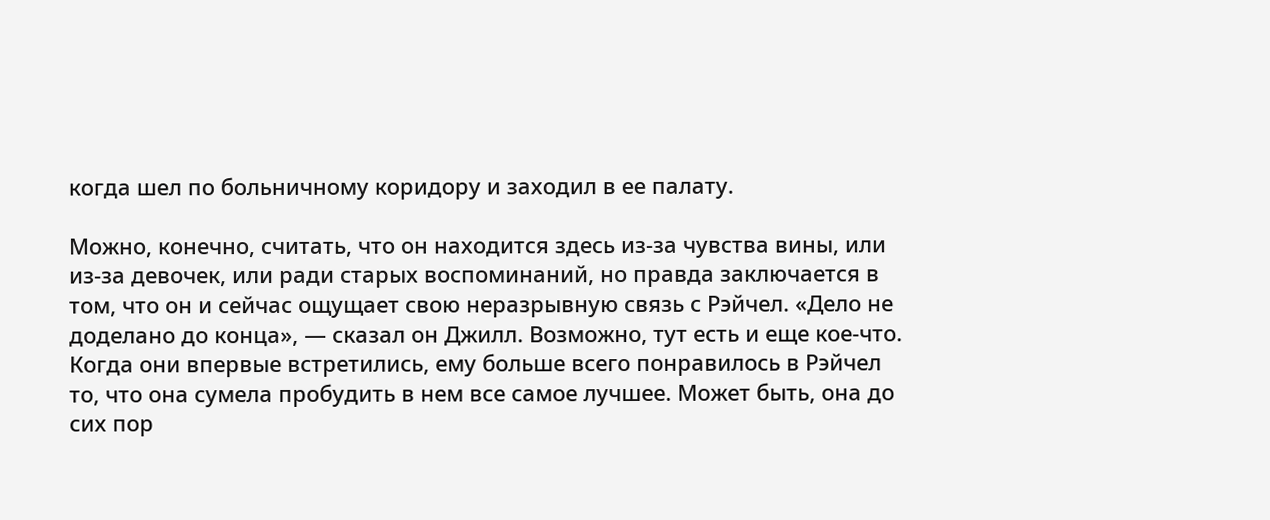когда шел по больничному коридору и заходил в ее палату.

Можно, конечно, считать, что он находится здесь из-за чувства вины, или из-за девочек, или ради старых воспоминаний, но правда заключается в том, что он и сейчас ощущает свою неразрывную связь с Рэйчел. «Дело не доделано до конца», — сказал он Джилл. Возможно, тут есть и еще кое-что. Когда они впервые встретились, ему больше всего понравилось в Рэйчел то, что она сумела пробудить в нем все самое лучшее. Может быть, она до сих пор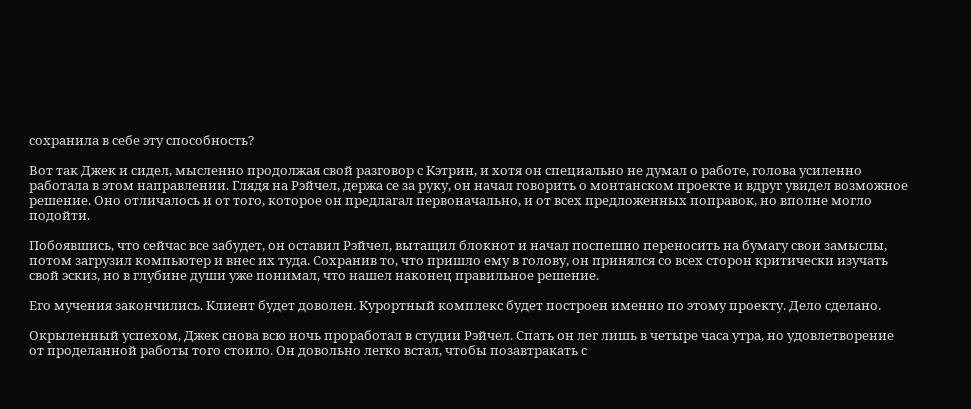сохранила в себе эту способность?

Вот так Джек и сидел, мысленно продолжая свой разговор с Кэтрин, и хотя он специально не думал о работе, голова усиленно работала в этом направлении. Глядя на Рэйчел, держа се за руку, он начал говорить о монтанском проекте и вдруг увидел возможное решение. Оно отличалось и от того, которое он предлагал первоначально, и от всех предложенных поправок, но вполне могло подойти.

Побоявшись, что сейчас все забудет, он оставил Рэйчел, вытащил блокнот и начал поспешно переносить на бумагу свои замыслы, потом загрузил компьютер и внес их туда. Сохранив то, что пришло ему в голову, он принялся со всех сторон критически изучать свой эскиз, но в глубине души уже понимал, что нашел наконец правильное решение.

Его мучения закончились. Клиент будет доволен. Курортный комплекс будет построен именно по этому проекту. Дело сделано.

Окрыленный успехом, Джек снова всю ночь проработал в студии Рэйчел. Спать он лег лишь в четыре часа утра, но удовлетворение от проделанной работы того стоило. Он довольно легко встал, чтобы позавтракать с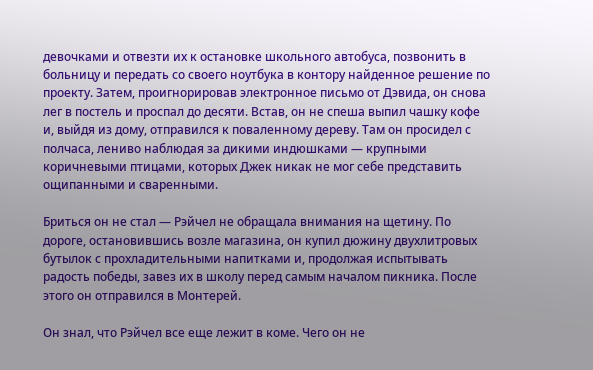девочками и отвезти их к остановке школьного автобуса, позвонить в больницу и передать со своего ноутбука в контору найденное решение по проекту. Затем, проигнорировав электронное письмо от Дэвида, он снова лег в постель и проспал до десяти. Встав, он не спеша выпил чашку кофе и, выйдя из дому, отправился к поваленному дереву. Там он просидел с полчаса, лениво наблюдая за дикими индюшками — крупными коричневыми птицами, которых Джек никак не мог себе представить ощипанными и сваренными.

Бриться он не стал — Рэйчел не обращала внимания на щетину. По дороге, остановившись возле магазина, он купил дюжину двухлитровых бутылок с прохладительными напитками и, продолжая испытывать радость победы, завез их в школу перед самым началом пикника. После этого он отправился в Монтерей.

Он знал, что Рэйчел все еще лежит в коме. Чего он не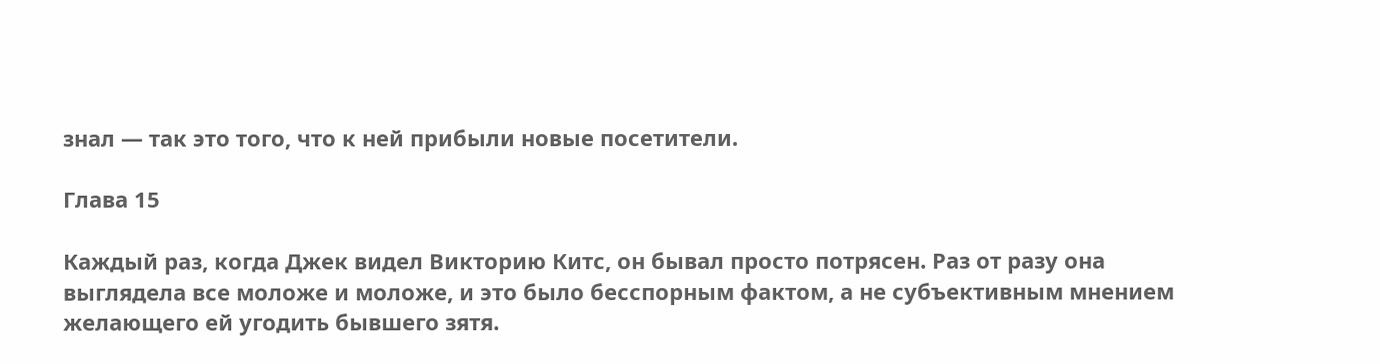знал — так это того, что к ней прибыли новые посетители.

Глава 15

Каждый раз, когда Джек видел Викторию Китс, он бывал просто потрясен. Раз от разу она выглядела все моложе и моложе, и это было бесспорным фактом, а не субъективным мнением желающего ей угодить бывшего зятя.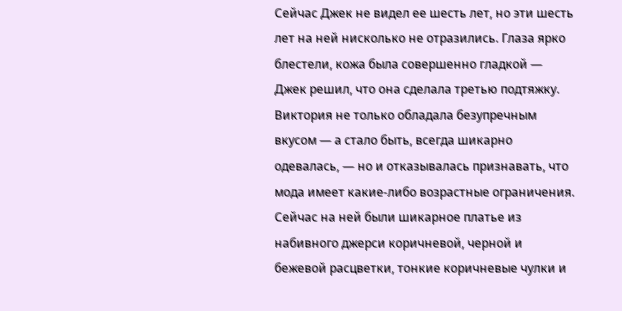Сейчас Джек не видел ее шесть лет, но эти шесть лет на ней нисколько не отразились. Глаза ярко блестели, кожа была совершенно гладкой — Джек решил, что она сделала третью подтяжку. Виктория не только обладала безупречным вкусом — а стало быть, всегда шикарно одевалась, — но и отказывалась признавать, что мода имеет какие-либо возрастные ограничения. Сейчас на ней были шикарное платье из набивного джерси коричневой, черной и бежевой расцветки, тонкие коричневые чулки и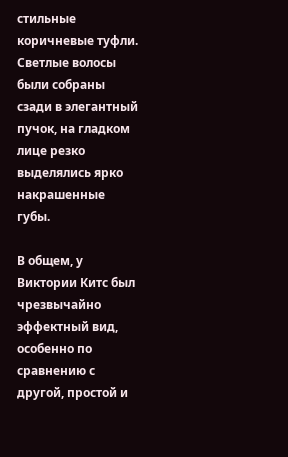стильные коричневые туфли. Светлые волосы были собраны сзади в элегантный пучок, на гладком лице резко выделялись ярко накрашенные губы.

В общем, у Виктории Китс был чрезвычайно эффектный вид, особенно по сравнению с другой, простой и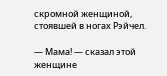скромной женщиной, стоявшей в ногах Рэйчел.

— Мама! — сказал этой женщине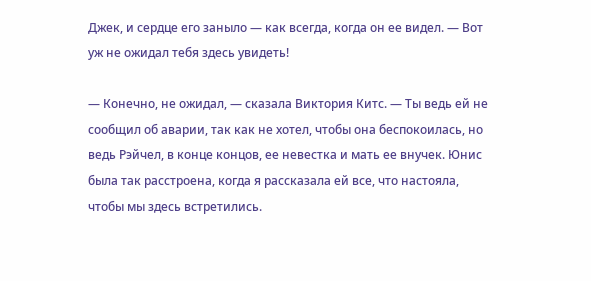Джек, и сердце его заныло — как всегда, когда он ее видел. — Вот уж не ожидал тебя здесь увидеть!

— Конечно, не ожидал, — сказала Виктория Китс. — Ты ведь ей не сообщил об аварии, так как не хотел, чтобы она беспокоилась, но ведь Рэйчел, в конце концов, ее невестка и мать ее внучек. Юнис была так расстроена, когда я рассказала ей все, что настояла, чтобы мы здесь встретились.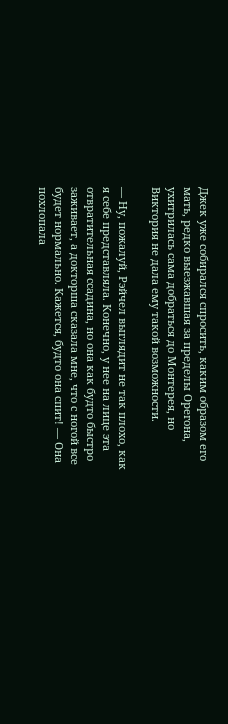Джек уже собирался спросить, каким образом его мать, редко выезжавшая за пределы Орегона, ухитрилась сама добраться до Монтерея, но Виктория не дала ему такой возможности.

— Ну, пожалуй, Рэйчел выглядит не так плохо, как я себе представляла. Конечно, у нее на лице эта отвратительная ссадина, но она как будто быстро заживает, а докторша сказала мне, что с ногой все будет нормально. Кажется, будто она спит! — Она похлопала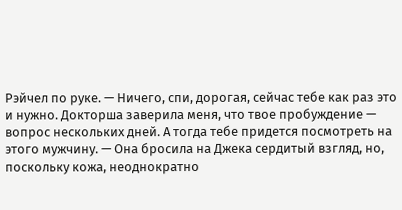Рэйчел по руке. — Ничего, спи, дорогая, сейчас тебе как раз это и нужно. Докторша заверила меня, что твое пробуждение — вопрос нескольких дней. А тогда тебе придется посмотреть на этого мужчину. — Она бросила на Джека сердитый взгляд, но, поскольку кожа, неоднократно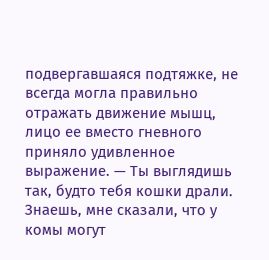подвергавшаяся подтяжке, не всегда могла правильно отражать движение мышц, лицо ее вместо гневного приняло удивленное выражение. — Ты выглядишь так, будто тебя кошки драли. Знаешь, мне сказали, что у комы могут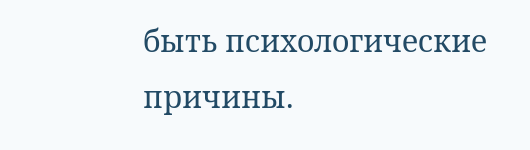быть психологические причины.